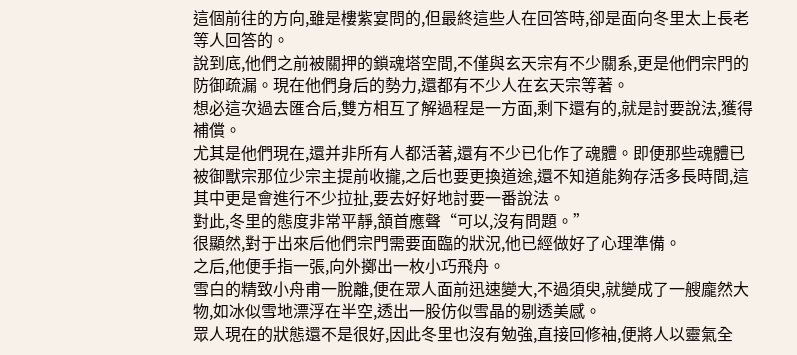這個前往的方向,雖是樓紫宴問的,但最終這些人在回答時,卻是面向冬里太上長老等人回答的。
說到底,他們之前被關押的鎖魂塔空間,不僅與玄天宗有不少關系,更是他們宗門的防御疏漏。現在他們身后的勢力,還都有不少人在玄天宗等著。
想必這次過去匯合后,雙方相互了解過程是一方面,剩下還有的,就是討要說法,獲得補償。
尤其是他們現在,還并非所有人都活著,還有不少已化作了魂體。即便那些魂體已被御獸宗那位少宗主提前收攏,之后也要更換道途,還不知道能夠存活多長時間,這其中更是會進行不少拉扯,要去好好地討要一番說法。
對此,冬里的態度非常平靜,頷首應聲“可以,沒有問題。”
很顯然,對于出來后他們宗門需要面臨的狀況,他已經做好了心理準備。
之后,他便手指一張,向外擲出一枚小巧飛舟。
雪白的精致小舟甫一脫離,便在眾人面前迅速變大,不過須臾,就變成了一艘龐然大物,如冰似雪地漂浮在半空,透出一股仿似雪晶的剔透美感。
眾人現在的狀態還不是很好,因此冬里也沒有勉強,直接回修袖,便將人以靈氣全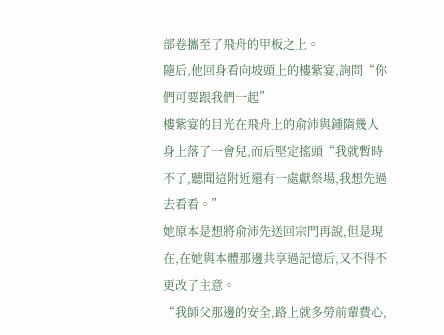部卷攜至了飛舟的甲板之上。
隨后,他回身看向坡頭上的樓紫宴,詢問“你們可要跟我們一起”
樓紫宴的目光在飛舟上的俞沛與鍾隋幾人身上落了一會兒,而后堅定搖頭“我就暫時不了,聽聞這附近還有一處獻祭場,我想先過去看看。”
她原本是想將俞沛先送回宗門再說,但是現在,在她與本體那邊共享過記憶后,又不得不更改了主意。
“我師父那邊的安全,路上就多勞前輩費心,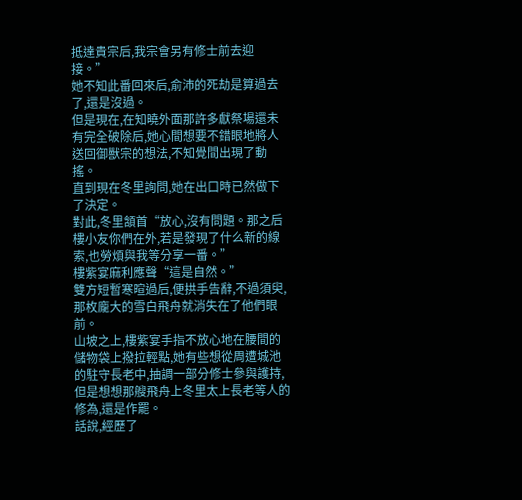抵達貴宗后,我宗會另有修士前去迎接。”
她不知此番回來后,俞沛的死劫是算過去了,還是沒過。
但是現在,在知曉外面那許多獻祭場還未有完全破除后,她心間想要不錯眼地將人送回御獸宗的想法,不知覺間出現了動搖。
直到現在冬里詢問,她在出口時已然做下了決定。
對此,冬里頷首“放心,沒有問題。那之后樓小友你們在外,若是發現了什么新的線索,也勞煩與我等分享一番。”
樓紫宴麻利應聲“這是自然。”
雙方短暫寒暄過后,便拱手告辭,不過須臾,那枚龐大的雪白飛舟就消失在了他們眼前。
山坡之上,樓紫宴手指不放心地在腰間的儲物袋上撥拉輕點,她有些想從周遭城池的駐守長老中,抽調一部分修士參與護持,但是想想那艘飛舟上冬里太上長老等人的修為,還是作罷。
話說,經歷了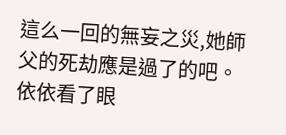這么一回的無妄之災,她師父的死劫應是過了的吧。
依依看了眼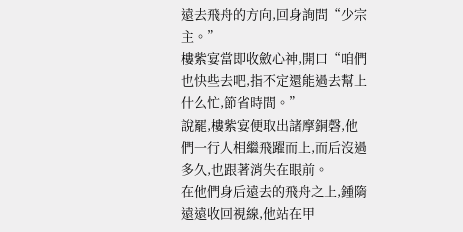遠去飛舟的方向,回身詢問“少宗主。”
樓紫宴當即收斂心神,開口“咱們也快些去吧,指不定還能過去幫上什么忙,節省時間。”
說罷,樓紫宴便取出諸摩銅磬,他們一行人相繼飛躍而上,而后沒過多久,也跟著消失在眼前。
在他們身后遠去的飛舟之上,鍾隋遠遠收回視線,他站在甲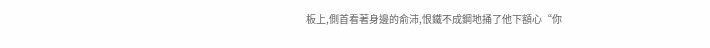板上,側首看著身邊的俞沛,恨鐵不成鋼地捅了他下額心“你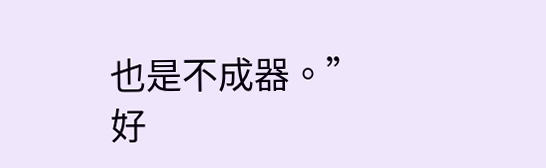也是不成器。”
好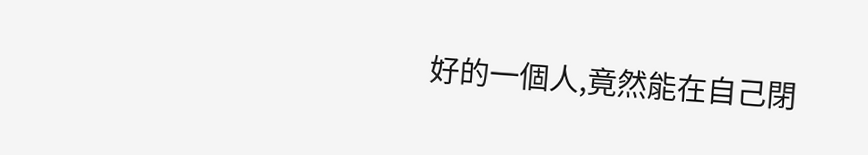好的一個人,竟然能在自己閉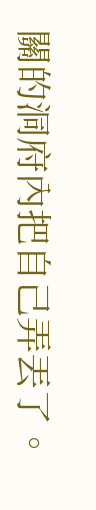關的洞府內把自己弄丟了。